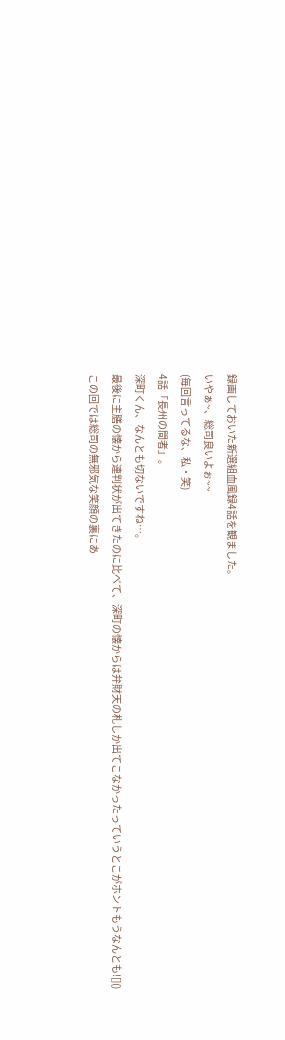録画しておいた新選組血風録4話を観ました。
いやぁ~、総司良いよぉ~~
(毎回言ってるな、私・笑)
4話「長州の間者」。
深町くん、なんとも切ないですね…。
最後に主膳の懐から連判状が出てきたのに比べて、深町の懐からは弁財天の札しか出てこなかったっていうとこがホントもうなんとも![]()
この回では総司の無邪気な笑顔の裏にあ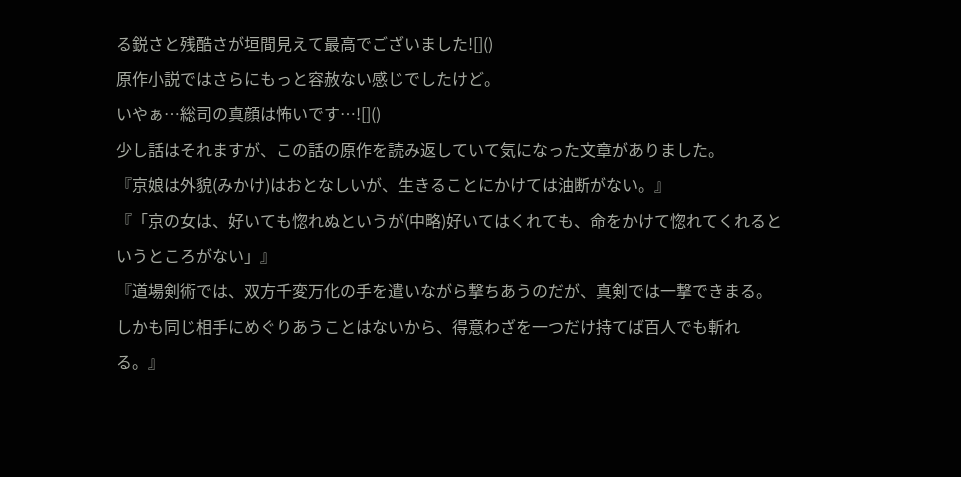る鋭さと残酷さが垣間見えて最高でございました![]()
原作小説ではさらにもっと容赦ない感じでしたけど。
いやぁ…総司の真顔は怖いです…![]()
少し話はそれますが、この話の原作を読み返していて気になった文章がありました。
『京娘は外貌(みかけ)はおとなしいが、生きることにかけては油断がない。』
『「京の女は、好いても惚れぬというが(中略)好いてはくれても、命をかけて惚れてくれるというところがない」』
『道場剣術では、双方千変万化の手を遣いながら撃ちあうのだが、真剣では一撃できまる。しかも同じ相手にめぐりあうことはないから、得意わざを一つだけ持てば百人でも斬れる。』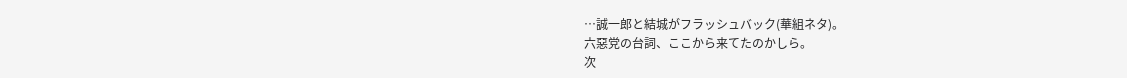…誠一郎と結城がフラッシュバック(華組ネタ)。
六惡党の台詞、ここから来てたのかしら。
次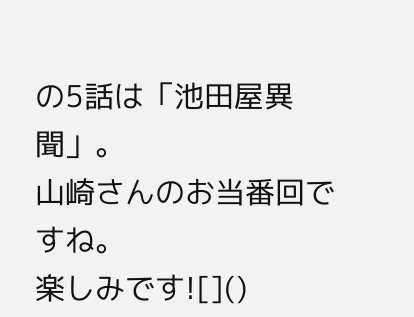の5話は「池田屋異聞」。
山崎さんのお当番回ですね。
楽しみです![]()